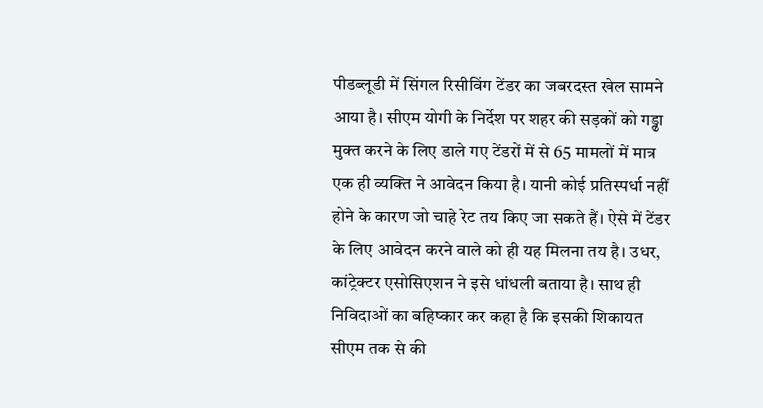पीडब्लूडी में सिंगल रिसीविंग टेंडर का जबरदस्त खेल सामने आया है। सीएम योगी के निर्देश पर शहर की सड़कों को गड्ढा मुक्त करने के लिए डाले गए टेंडरों में से 65 मामलों में मात्र एक ही व्यक्ति ने आवेदन किया है। यानी कोई प्रतिस्पर्धा नहीं होने के कारण जो चाहे रेट तय किए जा सकते हैं। ऐसे में टेंडर के लिए आवेदन करने वाले को ही यह मिलना तय है। उधर, कांट्रेक्टर एसोसिएशन ने इसे धांधली बताया है। साथ ही निविदाओं का बहिष्कार कर कहा है कि इसकी शिकायत सीएम तक से की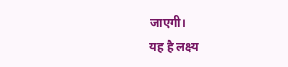जाएगी।
यह है लक्ष्य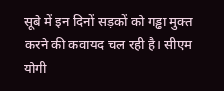सूबे में इन दिनों सड़कों को गड्ढा मुक्त करने की कवायद चल रही है। सीएम योगी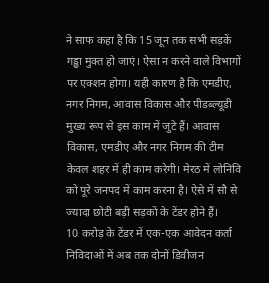ने साफ कहा है कि 15 जून तक सभी सड़कें गड्ढा मुक्त हो जाएं। ऐसा न करने वाले विभागों पर एक्शन होगा। यही कारण है कि एमडीए, नगर निगम, आवास विकास और पीडब्ल्यूडी मुख्य रूप से इस काम में जुटे हैं। आवास विकास, एमडीए और नगर निगम की टीम केवल शहर में ही काम करेगी। मेरठ में लोनिवि को पूरे जनपद में काम करना है। ऐसे में सौ से ज्यादा छोटी बड़ी सड़कों के टेंडर होने हैं।
10 करोड़ के टेंडर में एक-एक आवेदन कर्ता
निविदाओं में अब तक दोनों डिवीजन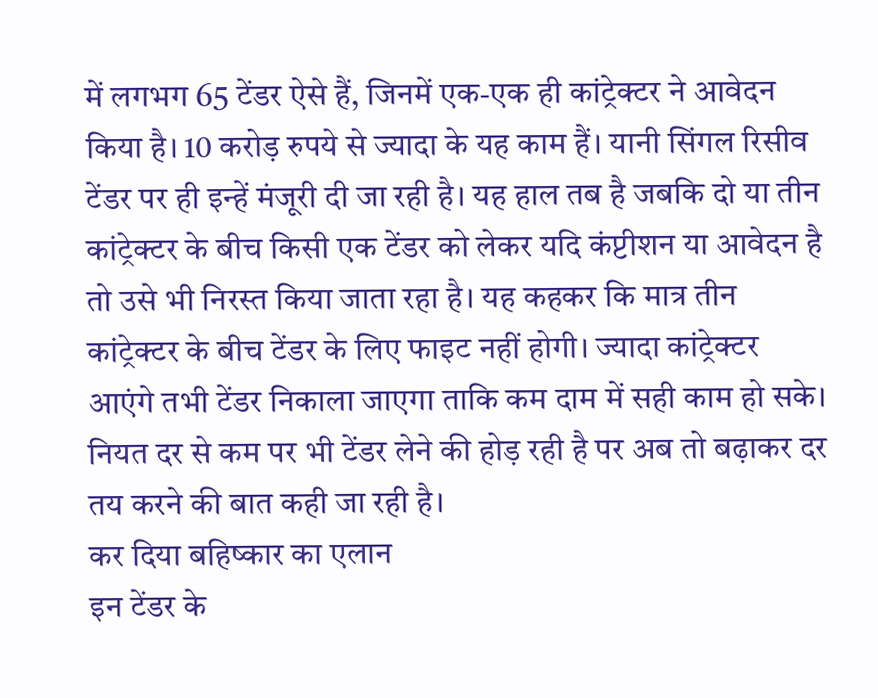में लगभग 65 टेंडर ऐसे हैं, जिनमें एक-एक ही कांट्रेक्टर ने आवेदन किया है। 10 करोड़ रुपये से ज्यादा के यह काम हैं। यानी सिंगल रिसीव टेंडर पर ही इन्हें मंजूरी दी जा रही है। यह हाल तब है जबकि दो या तीन कांट्रेक्टर के बीच किसी एक टेंडर को लेकर यदि कंप्टीशन या आवेदन है तो उसे भी निरस्त किया जाता रहा है। यह कहकर कि मात्र तीन कांट्रेक्टर के बीच टेंडर के लिए फाइट नहीं होगी। ज्यादा कांट्रेक्टर आएंगे तभी टेंडर निकाला जाएगा ताकि कम दाम में सही काम हो सके। नियत दर से कम पर भी टेंडर लेने की होड़ रही है पर अब तो बढ़ाकर दर तय करने की बात कही जा रही है।
कर दिया बहिष्कार का एलान
इन टेंडर के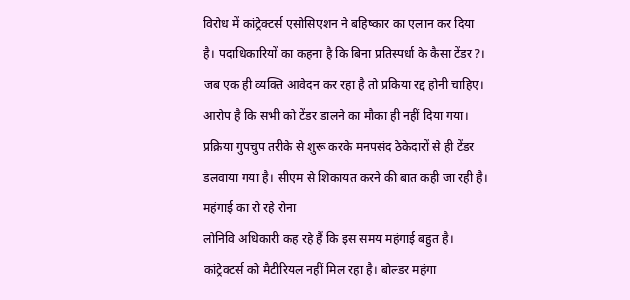विरोध में कांट्रेक्टर्स एसोसिएशन ने बहिष्कार का एलान कर दिया है। पदाधिकारियों का कहना है कि बिना प्रतिस्पर्धा के कैसा टेंडर?। जब एक ही व्यक्ति आवेदन कर रहा है तो प्रकिया रद्द होनी चाहिए। आरोप है कि सभी को टेंडर डालने का मौका ही नहीं दिया गया। प्रक्रिया गुपचुप तरीके से शुरू करके मनपसंद ठेकेदारों से ही टेंडर डलवाया गया है। सीएम से शिकायत करने की बात कही जा रही है।
महंगाई का रो रहे रोना
लोनिवि अधिकारी कह रहे हैं कि इस समय महंगाई बहुत है। कांट्रेक्टर्स को मैटीरियल नहीं मिल रहा है। बोल्डर महंगा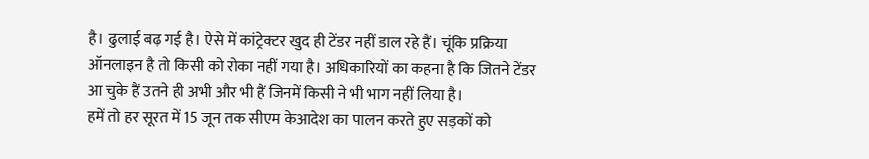है। ढुलाई बढ़ गई है। ऐसे में कांट्रेक्टर खुद ही टेंडर नहीं डाल रहे हैं। चूंकि प्रक्रिया ऑनलाइन है तो किसी को रोका नहीं गया है। अधिकारियों का कहना है कि जितने टेंडर आ चुके हैं उतने ही अभी और भी हैं जिनमें किसी ने भी भाग नहीं लिया है।
हमें तो हर सूरत में 15 जून तक सीएम केआदेश का पालन करते हुए सड़कों को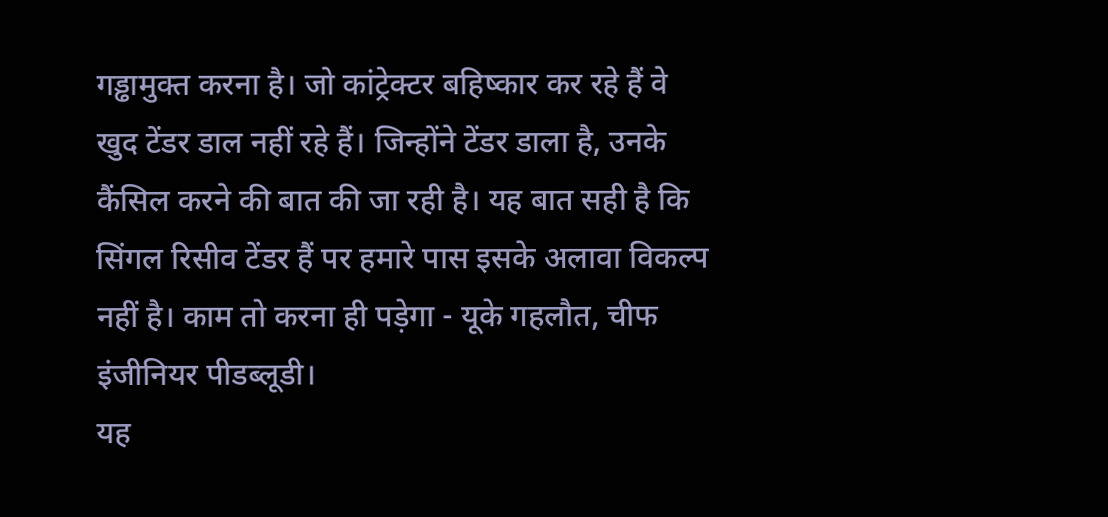गड्ढामुक्त करना है। जो कांट्रेक्टर बहिष्कार कर रहे हैं वे खुद टेंडर डाल नहीं रहे हैं। जिन्होंने टेंडर डाला है, उनके कैंसिल करने की बात की जा रही है। यह बात सही है कि सिंगल रिसीव टेंडर हैं पर हमारे पास इसके अलावा विकल्प नहीं है। काम तो करना ही पड़ेगा - यूके गहलौत, चीफ इंजीनियर पीडब्लूडी।
यह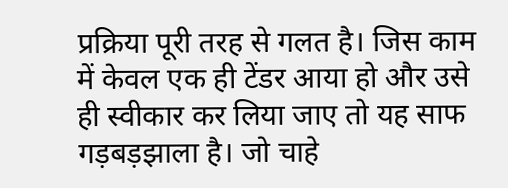प्रक्रिया पूरी तरह से गलत है। जिस काम में केवल एक ही टेंडर आया हो और उसे ही स्वीकार कर लिया जाए तो यह साफ गड़बड़झाला है। जो चाहे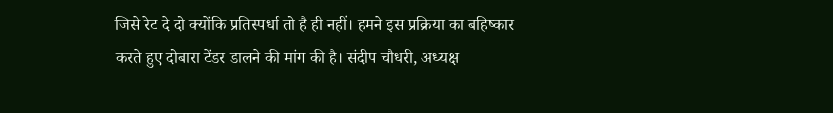जिसे रेट दे दो क्योंकि प्रतिस्पर्धा तो है ही नहीं। हमने इस प्रक्रिया का बहिष्कार करते हुए दोबारा टेंडर डालने की मांग की है। संदीप चौधरी, अध्यक्ष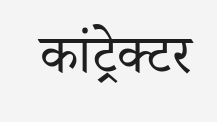कांट्रेक्टर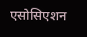एसोसिएशन